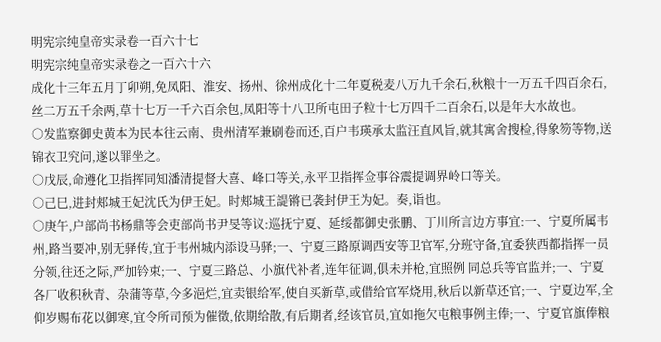明宪宗纯皇帝实录卷一百六十七
明宪宗纯皇帝实录卷之一百六十六
成化十三年五月丁卯朔,免凤阳、淮安、扬州、徐州成化十二年夏税麦八万九千余石,秋粮十一万五千四百余石,丝二万五千余两,草十七万一千六百余包,凤阳等十八卫所屯田子粒十七万四千二百余石,以是年大水故也。
○发监察御史黄本为民本往云南、贵州清军兼刷卷而还,百户韦瑛承太监汪直风旨,就其寓舍搜检,得象笏等物,送锦衣卫究问,遂以罪坐之。
○戊辰,命遵化卫指挥同知潘清提督大喜、峰口等关,永平卫指挥佥事谷震提调界岭口等关。
○己巳,进封郏城王妃沈氏为伊王妃。时郏城王諟锵已袭封伊王为妃。奏,诣也。
○庚午,户部尚书杨鼎等会吏部尚书尹旻等议:巡抚宁夏、延绥都御史张鹏、丁川所言边方事宜:一、宁夏所属韦州,路当要冲,别无驿传,宜于韦州城内添设马驿;一、宁夏三路原调西安等卫官军,分班守备,宜委狭西都指挥一员分领,往还之际,严加钤束;一、宁夏三路总、小旗代补者,连年征调,俱未并枪,宜照例 同总兵等官监并;一、宁夏各厂收积秋青、杂蒲等草,今多浥烂,宜卖银给军,使自买新草,或借给官军烧用,秋后以新草还官;一、宁夏边军,全仰岁赐布花以御寒,宜令所司预为催徵,依期给散,有后期者,经该官员,宜如拖欠屯粮事例主俸;一、宁夏官旗俸粮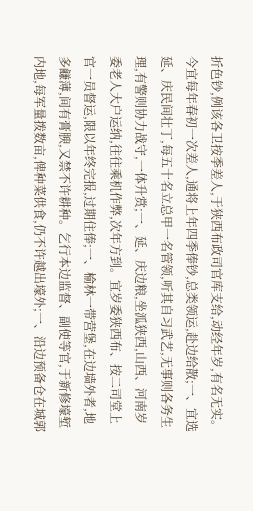折色钞,例该各卫按季差人,于狭西布政司官库支给,动经年岁,有名无实。今宜每年春初一次差人,通将上年四季俸钞,总类领运,赴边给散;一、宜选延、庆民间壮丁,每五十名立总甲一名管领,听其自习武艺,无事则各务生理,有警则协力战守,一体升赏;一、延、庆边粮,坐泒狭西,山西、河南岁委老人大户运纳,往往乘机作弊,次年方到。宜岁委狭西布、按二司堂上官一员督运,限以年终完报,过期住俸;一、榆林一带营堡,在边墙外者,地多鹻薄,间有膏腴,又禁不许耕种。乞行本边监督、副使等官,于新修壕堑内地,每军量拨数亩,俾种菜供食,仍不许越出壕外;一、沿边预备仓在城郭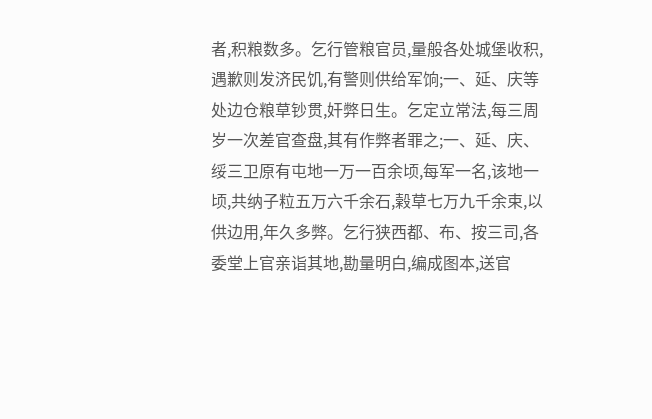者,积粮数多。乞行管粮官员,量般各处城堡收积,遇歉则发济民饥,有警则供给军饷;一、延、庆等处边仓粮草钞贯,奸弊日生。乞定立常法,每三周岁一次差官查盘,其有作弊者罪之;一、延、庆、绥三卫原有屯地一万一百余顷,每军一名,该地一顷,共纳子粒五万六千余石,榖草七万九千余束,以供边用,年久多弊。乞行狭西都、布、按三司,各委堂上官亲诣其地,勘量明白,编成图本,送官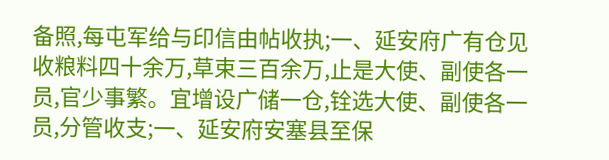备照,每屯军给与印信由帖收执;一、延安府广有仓见收粮料四十余万,草束三百余万,止是大使、副使各一员,官少事繁。宜增设广储一仓,铨选大使、副使各一员,分管收支;一、延安府安塞县至保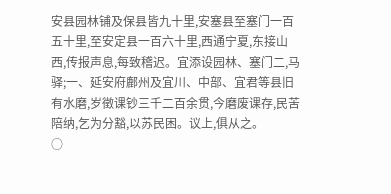安县园林铺及保县皆九十里,安塞县至塞门一百五十里,至安定县一百六十里,西通宁夏,东接山西,传报声息,每致稽迟。宜添设园林、塞门二,马驿;一、延安府鄜州及宜川、中部、宜君等县旧有水磨,岁徵课钞三千二百余贯,今磨废课存,民苦陪纳,乞为分豁,以苏民困。议上,俱从之。
○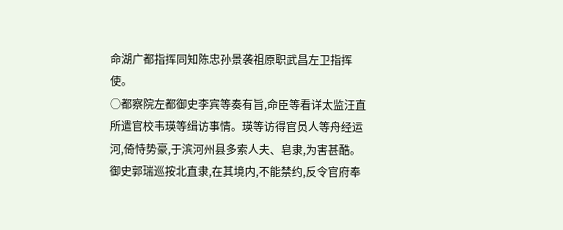命湖广都指挥同知陈忠孙景袭祖原职武昌左卫指挥使。
○都察院左都御史李宾等奏有旨,命臣等看详太监汪直所遣官校韦瑛等缉访事情。瑛等访得官员人等舟经运河,倚恃势豪,于滨河州县多索人夫、皂隶,为害甚酷。御史郭瑞巡按北直隶,在其境内,不能禁约,反令官府奉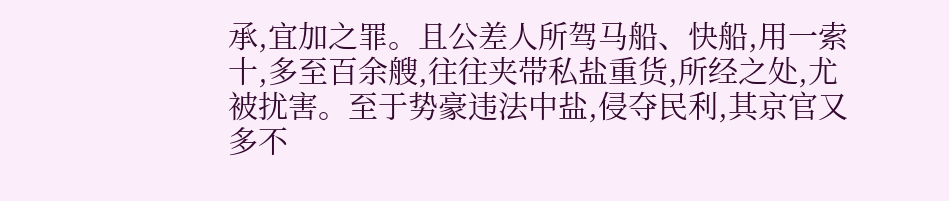承,宜加之罪。且公差人所驾马船、快船,用一索十,多至百余艘,往往夹带私盐重货,所经之处,尤被扰害。至于势豪违法中盐,侵夺民利,其京官又多不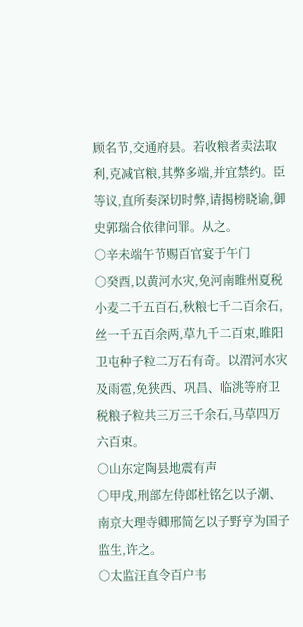顾名节,交通府县。若收粮者卖法取利,克减官粮,其弊多端,并宜禁约。臣等议,直所奏深切时弊,请揭榜晓谕,御史郭瑞合依律问罪。从之。
○辛未端午节赐百官宴于午门
○癸酉,以黄河水灾,免河南睢州夏税小麦二千五百石,秋粮七千二百余石,丝一千五百余两,草九千二百束,睢阳卫屯种子粒二万石有奇。以渭河水灾及雨雹,免狭西、巩昌、临洮等府卫税粮子粒共三万三千余石,马草四万六百束。
○山东定陶县地震有声
○甲戌,刑部左侍郎杜铭乞以子潮、南京大理寺卿邢简乞以子野亨为国子监生,许之。
○太监汪直令百户韦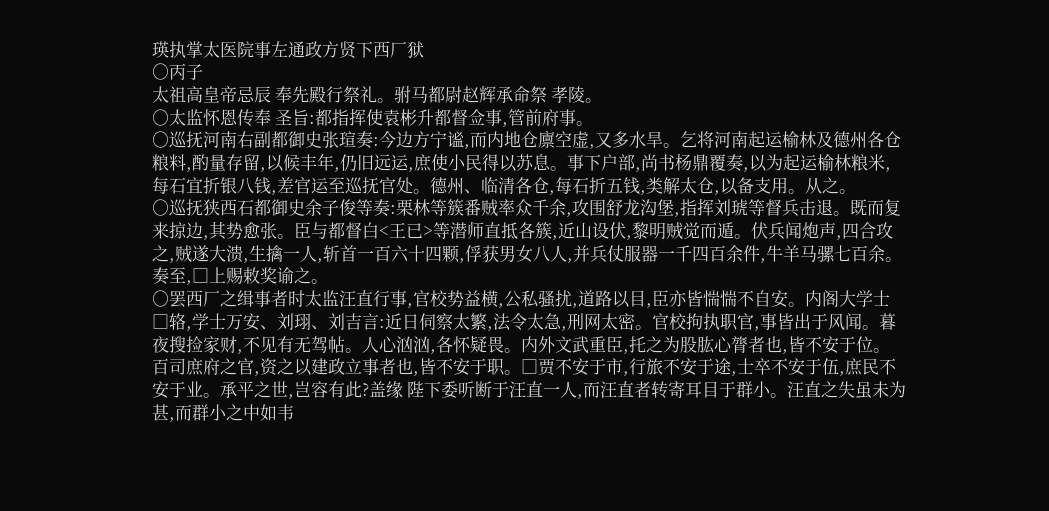瑛执掌太医院事左通政方贤下西厂狱
○丙子
太祖高皇帝忌辰 奉先殿行祭礼。驸马都尉赵辉承命祭 孝陵。
○太监怀恩传奉 圣旨:都指挥使袁彬升都督佥事,管前府事。
○巡抚河南右副都御史张瑄奏:今边方宁谧,而内地仓廪空虚,又多水旱。乞将河南起运榆林及德州各仓粮料,酌量存留,以候丰年,仍旧远运,庶使小民得以苏息。事下户部,尚书杨鼎覆奏,以为起运榆林粮米,每石宜折银八钱,差官运至巡抚官处。德州、临清各仓,每石折五钱,类解太仓,以备支用。从之。
○巡抚狭西石都御史余子俊等奏:栗林等簇番贼率众千余,攻围舒龙沟堡,指挥刘琥等督兵击退。既而复来掠边,其势愈张。臣与都督白<王已>等潜师直抵各簇,近山设伏,黎明贼觉而遁。伏兵闻炮声,四合攻之,贼遂大溃,生擒一人,斩首一百六十四颗,俘获男女八人,并兵仗服器一千四百余件,牛羊马骡七百余。奏至,□上赐敕奖谕之。
○罢西厂之缉事者时太监汪直行事,官校势益横,公私骚扰,道路以目,臣亦皆惴惴不自安。内阁大学士□辂,学士万安、刘珝、刘吉言:近日伺察太繁,法令太急,刑网太密。官校拘执职官,事皆出于风闻。暮夜搜捡家财,不见有无驾帖。人心汹汹,各怀疑畏。内外文武重臣,托之为股肱心膂者也,皆不安于位。百司庶府之官,资之以建政立事者也,皆不安于职。□贾不安于市,行旅不安于途,士卒不安于伍,庶民不安于业。承平之世,岂容有此?盖缘 陛下委听断于汪直一人,而汪直者转寄耳目于群小。汪直之失虽未为甚,而群小之中如韦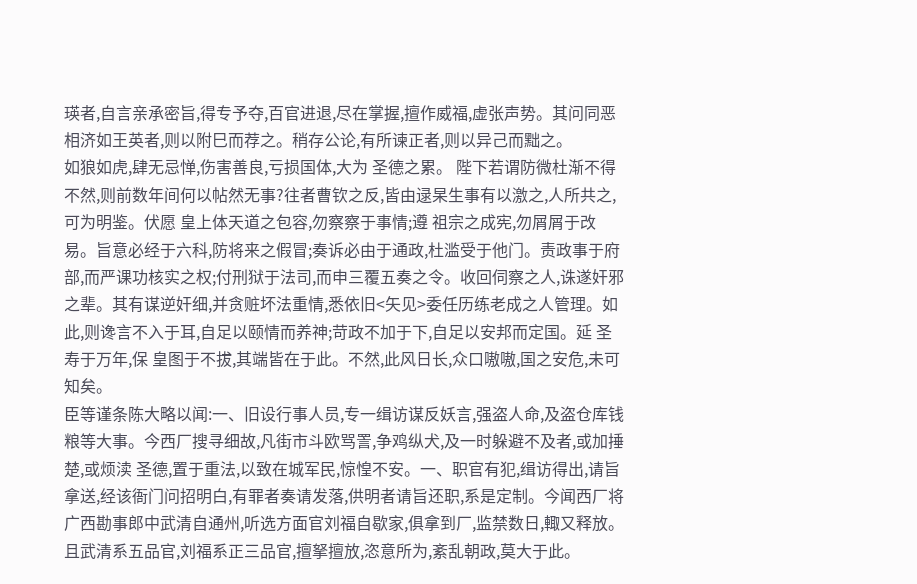瑛者,自言亲承密旨,得专予夺,百官进退,尽在掌握,擅作威福,虚张声势。其问同恶相济如王英者,则以附巳而荐之。稍存公论,有所谏正者,则以异己而黜之。
如狼如虎,肆无忌惮,伤害善良,亏损国体,大为 圣德之累。 陛下若谓防微杜渐不得不然,则前数年间何以帖然无事?往者曹钦之反,皆由逯杲生事有以激之,人所共之,可为明鉴。伏愿 皇上体天道之包容,勿察察于事情;遵 祖宗之成宪,勿屑屑于改易。旨意必经于六科,防将来之假冒;奏诉必由于通政,杜滥受于他门。责政事于府部,而严课功核实之权;付刑狱于法司,而申三覆五奏之令。收回伺察之人,诛遂奸邪之辈。其有谋逆奸细,并贪赃坏法重情,悉依旧<矢见>委任历练老成之人管理。如此,则谗言不入于耳,自足以颐情而养神;苛政不加于下,自足以安邦而定国。延 圣寿于万年,保 皇图于不拔,其端皆在于此。不然,此风日长,众口嗷嗷,国之安危,未可知矣。
臣等谨条陈大略以闻:一、旧设行事人员,专一缉访谋反妖言,强盗人命,及盗仓库钱粮等大事。今西厂搜寻细故,凡街市斗欧骂詈,争鸡纵犬,及一时躲避不及者,或加捶楚,或烦渎 圣德,置于重法,以致在城军民,惊惶不安。一、职官有犯,缉访得出,请旨拿送,经该衙门问招明白,有罪者奏请发落,供明者请旨还职,系是定制。今闻西厂将广西勘事郎中武清自通州,听选方面官刘福自歇家,俱拿到厂,监禁数日,輙又释放。且武清系五品官,刘福系正三品官,擅拏擅放,恣意所为,紊乱朝政,莫大于此。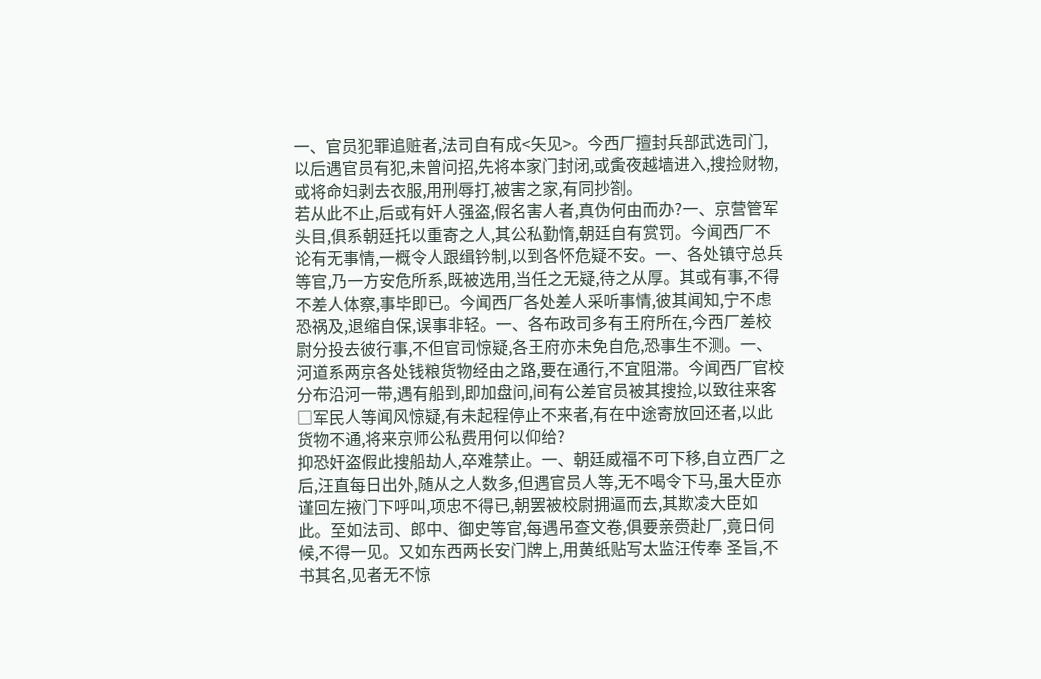一、官员犯罪追赃者,法司自有成<矢见>。今西厂擅封兵部武选司门,以后遇官员有犯,未曾问招,先将本家门封闭,或夤夜越墙进入,搜捡财物,或将命妇剥去衣服,用刑辱打,被害之家,有同抄劄。
若从此不止,后或有奸人强盗,假名害人者,真伪何由而办?一、京营管军头目,俱系朝廷托以重寄之人,其公私勤惰,朝廷自有赏罚。今闻西厂不论有无事情,一概令人跟缉钤制,以到各怀危疑不安。一、各处镇守总兵等官,乃一方安危所系,既被选用,当任之无疑,待之从厚。其或有事,不得不差人体察,事毕即已。今闻西厂各处差人采听事情,彼其闻知,宁不虑恐祸及,退缩自保,误事非轻。一、各布政司多有王府所在,今西厂差校尉分投去彼行事,不但官司惊疑,各王府亦未免自危,恐事生不测。一、河道系两京各处钱粮货物经由之路,要在通行,不宜阻滞。今闻西厂官校分布沿河一带,遇有船到,即加盘问,间有公差官员被其搜捡,以致往来客□军民人等闻风惊疑,有未起程停止不来者,有在中途寄放回还者,以此货物不通,将来京师公私费用何以仰给?
抑恐奸盗假此搜船劫人,卒难禁止。一、朝廷威福不可下移,自立西厂之后,汪直每日出外,随从之人数多,但遇官员人等,无不喝令下马,虽大臣亦谨回左掖门下呼叫,项忠不得已,朝罢被校尉拥逼而去,其欺凌大臣如此。至如法司、郎中、御史等官,每遇吊查文卷,俱要亲赍赴厂,竟日伺候,不得一见。又如东西两长安门牌上,用黄纸贴写太监汪传奉 圣旨,不书其名,见者无不惊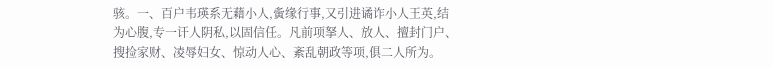骇。一、百户韦瑛系无藉小人,夤缘行事,又引进谲诈小人王英,结为心腹,专一讦人阴私,以固信任。凡前项拏人、放人、擅封门户、搜捡家财、凌辱妇女、惊动人心、紊乱朝政等项,俱二人所为。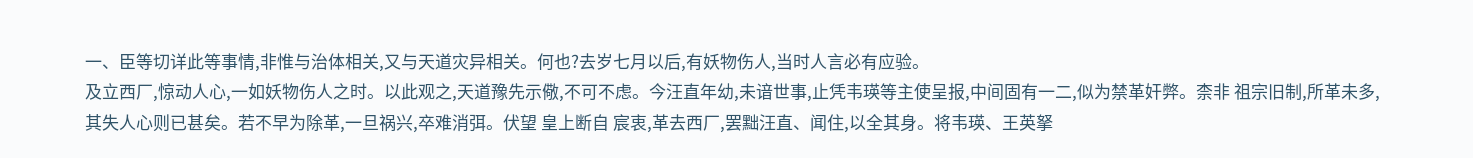一、臣等切详此等事情,非惟与治体相关,又与天道灾异相关。何也?去岁七月以后,有妖物伤人,当时人言必有应验。
及立西厂,惊动人心,一如妖物伤人之时。以此观之,天道豫先示儆,不可不虑。今汪直年幼,未谙世事,止凭韦瑛等主使呈报,中间固有一二,似为禁革奸弊。柰非 祖宗旧制,所革未多,其失人心则已甚矣。若不早为除革,一旦祸兴,卒难消弭。伏望 皇上断自 宸衷,革去西厂,罢黜汪直、闻住,以全其身。将韦瑛、王英拏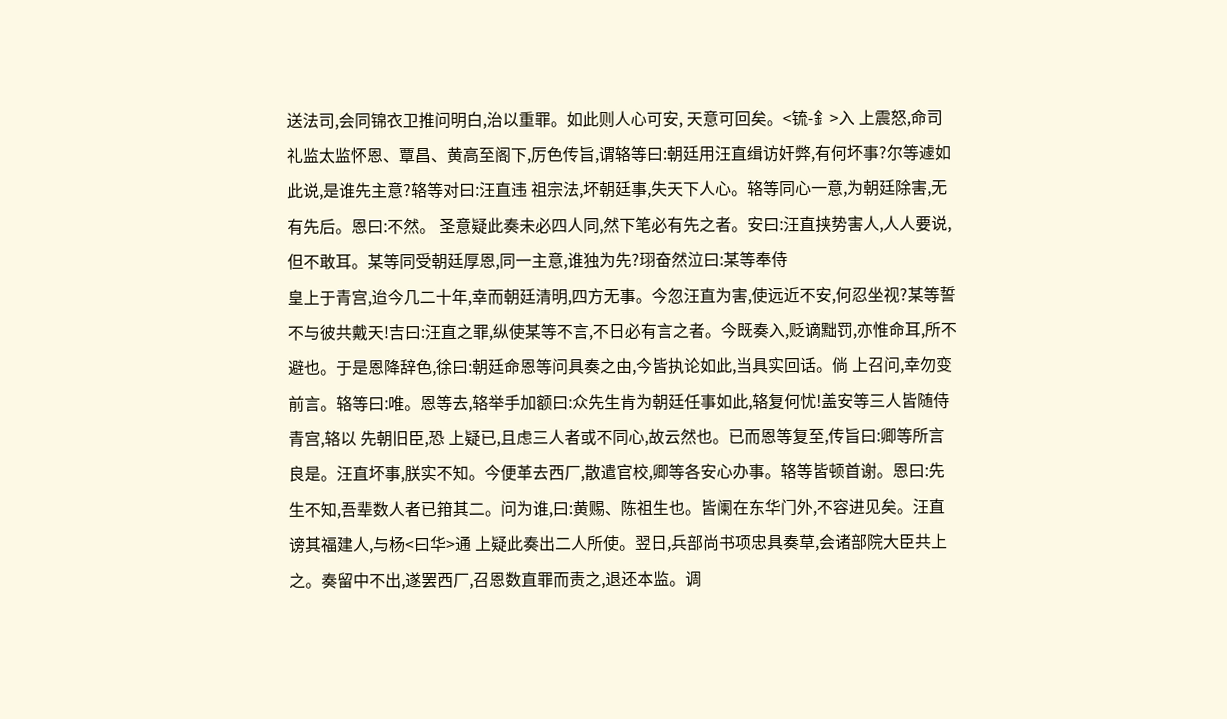送法司,会同锦衣卫推问明白,治以重罪。如此则人心可安, 天意可回矣。<锍-釒>入 上震怒,命司礼监太监怀恩、覃昌、黄高至阁下,厉色传旨,谓辂等曰:朝廷用汪直缉访奸弊,有何坏事?尔等遽如此说,是谁先主意?辂等对曰:汪直违 祖宗法,坏朝廷事,失天下人心。辂等同心一意,为朝廷除害,无有先后。恩曰:不然。 圣意疑此奏未必四人同,然下笔必有先之者。安曰:汪直挟势害人,人人要说,但不敢耳。某等同受朝廷厚恩,同一主意,谁独为先?珝奋然泣曰:某等奉侍
皇上于青宫,迨今几二十年,幸而朝廷清明,四方无事。今忽汪直为害,使远近不安,何忍坐视?某等誓不与彼共戴天!吉曰:汪直之罪,纵使某等不言,不日必有言之者。今既奏入,贬谪黜罚,亦惟命耳,所不避也。于是恩降辞色,徐曰:朝廷命恩等问具奏之由,今皆执论如此,当具实回话。倘 上召问,幸勿变前言。辂等曰:唯。恩等去,辂举手加额曰:众先生肯为朝廷任事如此,辂复何忧!盖安等三人皆随侍青宫,辂以 先朝旧臣,恐 上疑已,且虑三人者或不同心,故云然也。已而恩等复至,传旨曰:卿等所言良是。汪直坏事,朕实不知。今便革去西厂,散遣官校,卿等各安心办事。辂等皆顿首谢。恩曰:先生不知,吾辈数人者已箝其二。问为谁,曰:黄赐、陈祖生也。皆阑在东华门外,不容进见矣。汪直谤其福建人,与杨<曰华>通 上疑此奏出二人所使。翌日,兵部尚书项忠具奏草,会诸部院大臣共上之。奏留中不出,遂罢西厂,召恩数直罪而责之,退还本监。调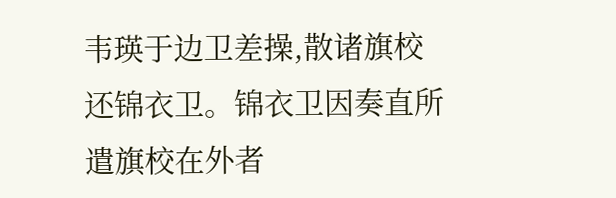韦瑛于边卫差操,散诸旗校还锦衣卫。锦衣卫因奏直所遣旗校在外者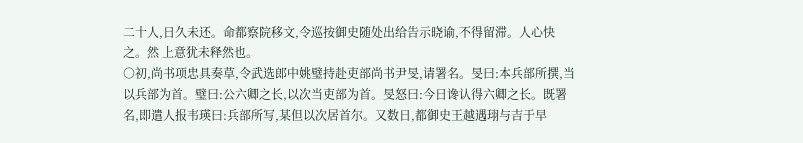二十人,日久未还。命都察院移文,令巡按御史随处出给告示晓谕,不得留滞。人心快之。然 上意犹未释然也。
○初,尚书项忠具奏草,令武选郎中姚璧持赴吏部尚书尹旻,请署名。旻曰:本兵部所撰,当以兵部为首。璧曰:公六卿之长,以次当吏部为首。旻怒曰:今日谗认得六卿之长。既署名,即遣人报韦瑛曰:兵部所写,某但以次居首尔。又数日,都御史王越遇珝与吉于早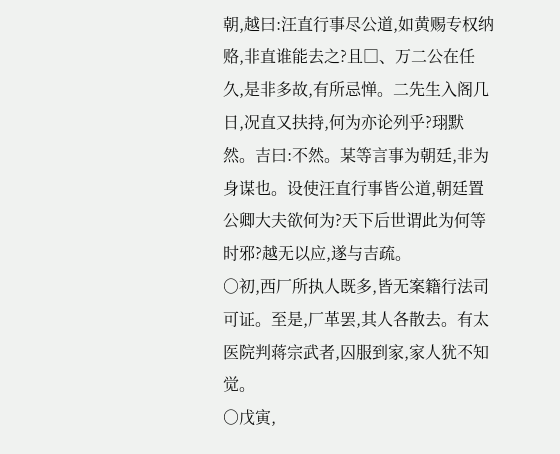朝,越曰:汪直行事尽公道,如黄赐专权纳赂,非直谁能去之?且□、万二公在任久,是非多故,有所忌惮。二先生入阁几日,况直又扶持,何为亦论列乎?珝默然。吉曰:不然。某等言事为朝廷,非为身谋也。设使汪直行事皆公道,朝廷置公卿大夫欲何为?天下后世谓此为何等时邪?越无以应,遂与吉疏。
○初,西厂所执人既多,皆无案籍行法司可证。至是,厂革罢,其人各散去。有太医院判蒋宗武者,囚服到家,家人犹不知觉。
○戊寅,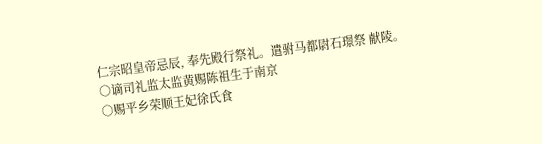仁宗昭皇帝忌辰, 奉先殿行祭礼。遣驸马都尉石璟祭 献陵。
○谪司礼监太监黄赐陈祖生于南京
○赐平乡荣顺王妃徐氏食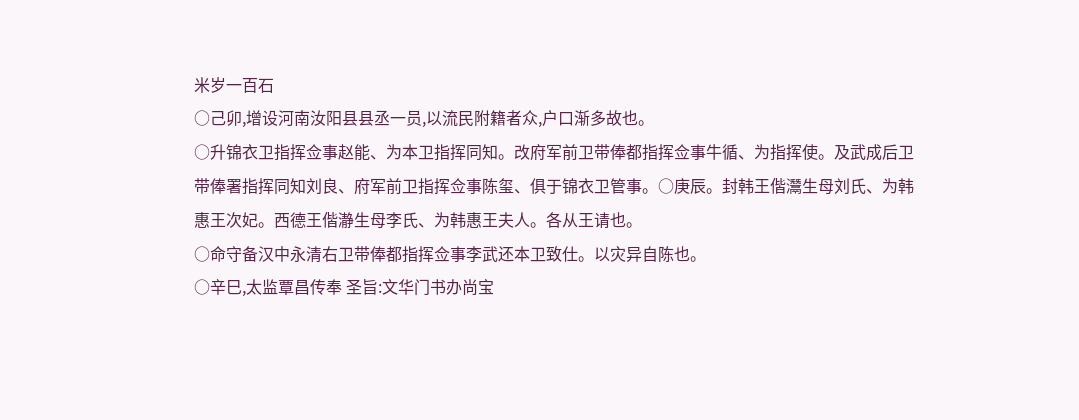米岁一百石
○己卯,增设河南汝阳县县丞一员,以流民附籍者众,户口渐多故也。
○升锦衣卫指挥佥事赵能、为本卫指挥同知。改府军前卫带俸都指挥佥事牛循、为指挥使。及武成后卫带俸署指挥同知刘良、府军前卫指挥佥事陈玺、俱于锦衣卫管事。○庚辰。封韩王偕灊生母刘氏、为韩惠王次妃。西德王偕瀞生母李氏、为韩惠王夫人。各从王请也。
○命守备汉中永清右卫带俸都指挥佥事李武还本卫致仕。以灾异自陈也。
○辛巳,太监覃昌传奉 圣旨:文华门书办尚宝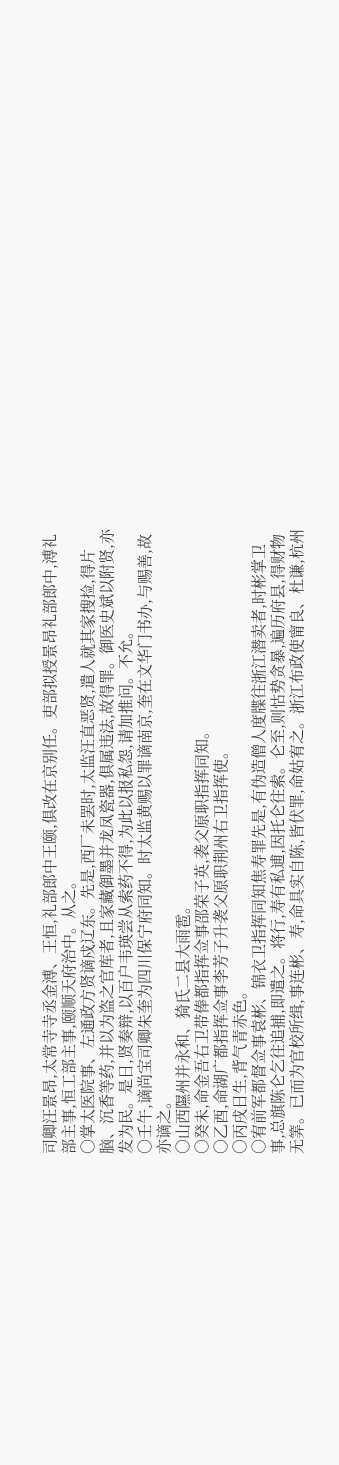司卿汪景昂,太常寺寺丞金溥、王恒,礼部郎中王颐,俱改在京别任。吏部拟授景昂礼部郎中,溥礼部主事,恒工部主事,颐顺天府治中。从之。
○掌太医院事、左通政方贤谪戍辽东。先是,西厂未罢时,太监汪直恶贤,遣人就其家搜捡,得片脑、沉香等药,并以为盗之官库者,且家藏御墨并龙凤瓷器,俱属违法,故得罪。御医史斌以附贤,亦发为民。是日,贤奏辩,以百户韦瑛尝从索药不得,为此以报私怨,请加推问。不允。
○壬午,谪尚宝司卿朱奎为四川保宁府同知。时太监黄赐以罪谪南京,奎在文华门书办,与赐善,故亦谪之。
○山西隰州并永和、猗氏二县大雨雹。
○癸未,命金吾右卫带俸都指挥佥事邵荣子英,袭父原职指挥同知。
○乙酉,命湖广都指挥佥事李芳子升袭父原职荆州右卫指挥使。
○丙戌日生,背气青赤色。
○宥前军都督佥事袁彬、锦衣卫指挥同知焦寿罪先是,有伪造僧人度牒往浙江潜卖者,时彬掌卫事,总旗陈仑乞往追捕,即遣之。将行,寿有私逋,因托仑往索。仑至,则怙势贪暴,遍历府县,得财物无筭。已而为官校所缉,事连彬、寿,命具实自陈,皆伏罪,命姑宥之。浙江布政使甯良、杜谦,杭州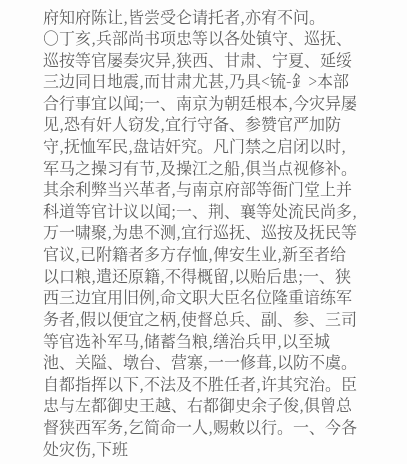府知府陈让,皆尝受仑请托者,亦宥不问。
○丁亥,兵部尚书项忠等以各处镇守、巡抚、巡按等官屡奏灾异,狭西、甘肃、宁夏、延绥三边同日地震,而甘肃尤甚,乃具<锍-釒>本部合行事宜以闻;一、南京为朝廷根本,今灾异屡见,恐有奸人窃发,宜行守备、参赞官严加防守,抚恤军民,盘诘奸究。凡门禁之启闭以时,军马之操习有节,及操江之船,俱当点视修补。其余利弊当兴革者,与南京府部等衙门堂上并科道等官计议以闻;一、荆、襄等处流民尚多,万一啸聚,为患不测,宜行巡抚、巡按及抚民等官议,已附籍者多方存恤,俾安生业,新至者给以口粮,遣还原籍,不得概留,以贻后患;一、狭西三边宜用旧例,命文职大臣名位隆重谙练军务者,假以便宜之柄,使督总兵、副、参、三司等官选补军马,储蓄刍粮,缮治兵甲,以至城池、关隘、墩台、营寨,一一修葺,以防不虞。自都指挥以下,不法及不胜任者,许其究治。臣忠与左都御史王越、右都御史余子俊,俱曾总督狭西军务,乞简命一人,赐敕以行。一、今各处灾伤,下班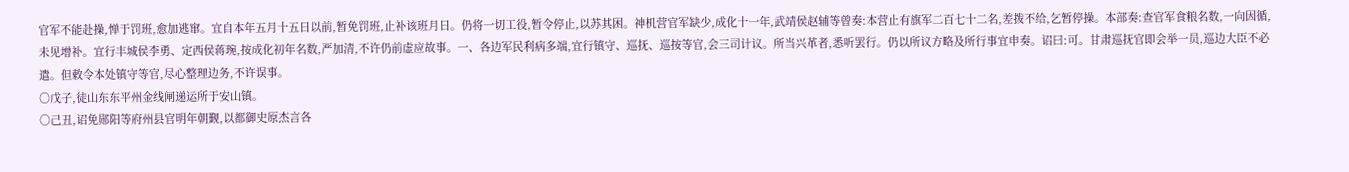官军不能赴操,惮于罚班,愈加逃窜。宜自本年五月十五日以前,暂免罚班,止补该班月日。仍将一切工役,暂令停止,以苏其困。神机营官军缺少,成化十一年,武靖侯赵辅等曾奏:本营止有旗军二百七十二名,差拨不给,乞暂停操。本部奏:查官军食粮名数,一向因循,未见增补。宜行丰城侯李勇、定西侯蒋琬,按成化初年名数,严加清,不许仍前虚应故事。一、各边军民利病多端,宜行镇守、巡抚、巡按等官,会三司计议。所当兴革者,悉听罢行。仍以所议方略及所行事宜申奏。诏曰:可。甘肃巡抚官即会举一员,巡边大臣不必遣。但敕令本处镇守等官,尽心整理边务,不许误事。
○戊子,徒山东东平州金线闸递运所于安山镇。
○己丑,诏免郧阳等府州县官明年朝觐,以都御史原杰言各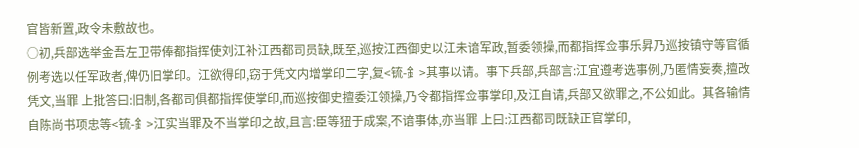官皆新置,政令未敷故也。
○初,兵部选举金吾左卫带俸都指挥使刘江补江西都司员缺,既至,巡按江西御史以江未谙军政,暂委领操,而都指挥佥事乐昇乃巡按镇守等官循例考选以任军政者,俾仍旧掌印。江欲得印,窃于凭文内增掌印二字,复<锍-釒>其事以请。事下兵部,兵部言:江宜遵考选事例,乃匿情妄奏,擅改凭文,当罪 上批答曰:旧制,各都司俱都指挥使掌印,而巡按御史擅委江领操,乃令都指挥佥事掌印,及江自请,兵部又欲罪之,不公如此。其各输情自陈尚书项忠等<锍-釒>江实当罪及不当掌印之故,且言:臣等狃于成案,不谙事体,亦当罪 上曰:江西都司既缺正官掌印,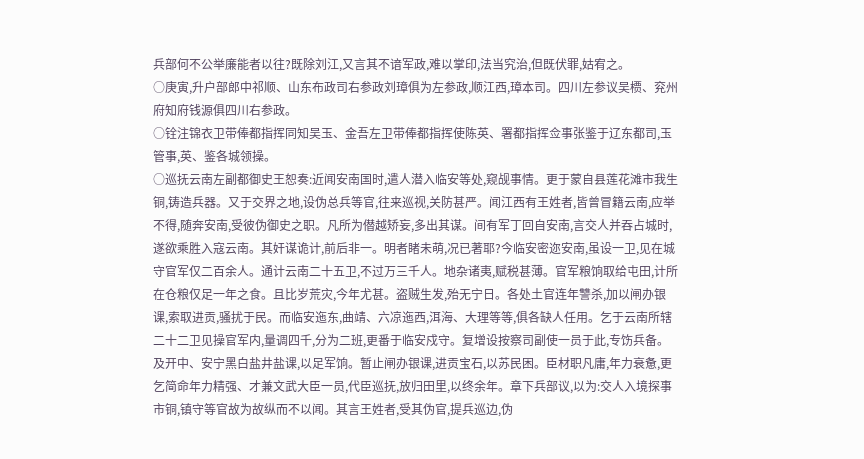兵部何不公举廉能者以往?既除刘江,又言其不谙军政,难以掌印,法当究治,但既伏罪,姑宥之。
○庚寅,升户部郎中祁顺、山东布政司右参政刘璋俱为左参政,顺江西,璋本司。四川左参议吴槚、兖州府知府钱源俱四川右参政。
○铨注锦衣卫带俸都指挥同知吴玉、金吾左卫带俸都指挥使陈英、署都指挥佥事张鉴于辽东都司,玉管事,英、鉴各城领操。
○巡抚云南左副都御史王恕奏:近闻安南国时,遣人潜入临安等处,窥觇事情。更于蒙自县莲花滩市我生铜,铸造兵器。又于交界之地,设伪总兵等官,往来巡视,关防甚严。闻江西有王姓者,皆曾冒籍云南,应举不得,随奔安南,受彼伪御史之职。凡所为僣越矫妄,多出其谋。间有军丁回自安南,言交人并吞占城时,遂欲乘胜入寇云南。其奸谋诡计,前后非一。明者睹未萌,况已著耶?今临安密迩安南,虽设一卫,见在城守官军仅二百余人。通计云南二十五卫,不过万三千人。地杂诸夷,赋税甚薄。官军粮饷取给屯田,计所在仓粮仅足一年之食。且比岁荒灾,今年尤甚。盗贼生发,殆无宁日。各处土官连年讐杀,加以闸办银课,索取进贡,骚扰于民。而临安迤东,曲靖、六凉迤西,洱海、大理等等,俱各缺人任用。乞于云南所辖二十二卫见操官军内,量调四千,分为二班,更番于临安戍守。复增设按察司副使一员于此,专饬兵备。及开中、安宁黑白盐井盐课,以足军饷。暂止闸办银课,进贡宝石,以苏民困。臣材职凡庸,年力衰惫,更乞简命年力精强、才兼文武大臣一员,代臣巡抚,放归田里,以终余年。章下兵部议,以为:交人入境探事市铜,镇守等官故为故纵而不以闻。其言王姓者,受其伪官,提兵巡边,伪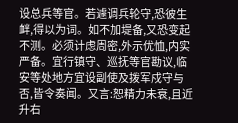设总兵等官。若遽调兵轮守,恐彼生衅,得以为词。如不加堤备,又恐变起不测。必须计虑周密,外示优恤,内实严备。宜行镇守、巡抚等官勘议,临安等处地方宜设副使及拨军戍守与否,皆令奏闻。又言:恕精力未衰,且近升右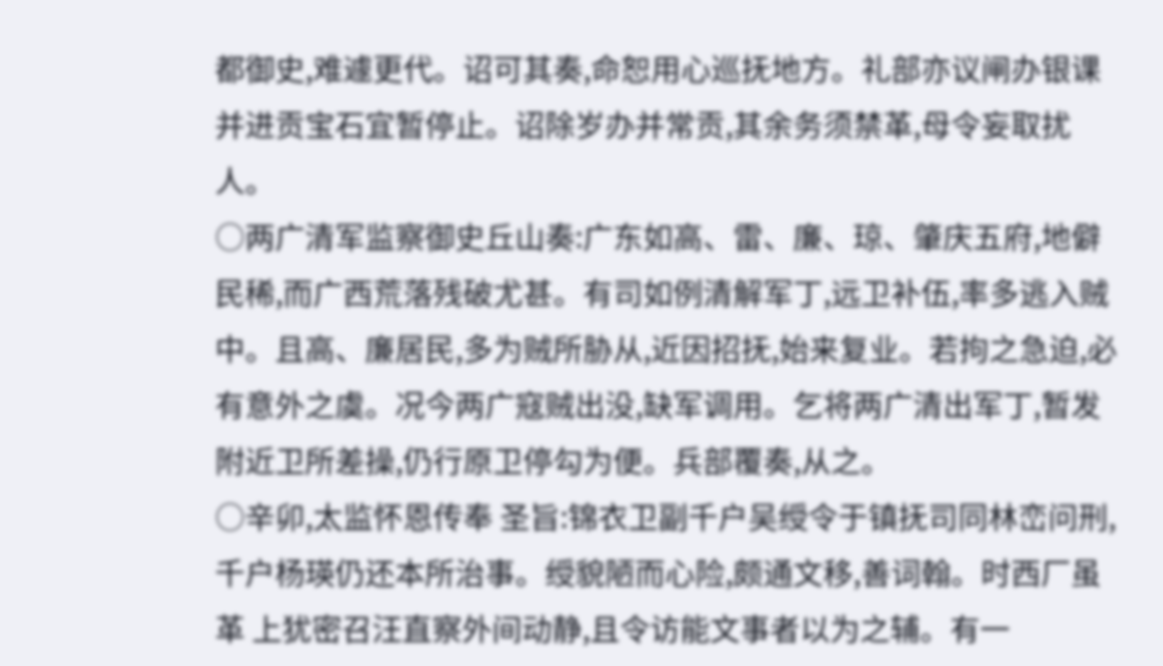都御史,难遽更代。诏可其奏,命恕用心巡抚地方。礼部亦议闸办银课并进贡宝石宜暂停止。诏除岁办并常贡,其余务须禁革,母令妄取扰人。
○两广清军监察御史丘山奏:广东如高、雷、廉、琼、肇庆五府,地僻民稀,而广西荒落残破尤甚。有司如例清解军丁,远卫补伍,率多逃入贼中。且高、廉居民,多为贼所胁从,近因招抚,始来复业。若拘之急迫,必有意外之虞。况今两广寇贼出没,缺军调用。乞将两广清出军丁,暂发附近卫所差操,仍行原卫停勾为便。兵部覆奏,从之。
○辛卯,太监怀恩传奉 圣旨:锦衣卫副千户吴绶令于镇抚司同林峦问刑,千户杨瑛仍还本所治事。绶貌陋而心险,颇通文移,善词翰。时西厂虽革 上犹密召汪直察外间动静,且令访能文事者以为之辅。有一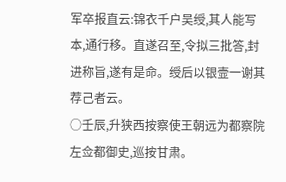军卒报直云:锦衣千户吴绶,其人能写本,通行移。直遂召至,令拟三批答,封进称旨,遂有是命。绶后以银壸一谢其荐己者云。
○壬辰,升狭西按察使王朝远为都察院左佥都御史,巡按甘肃。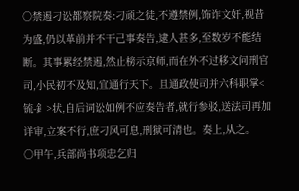○禁遏刁讼都察院奏:刁顽之徒,不遵禁例,饰诈文奸,视昔为盛,仍以革前并不干己事奏告,逮人甚多,至数岁不能结断。其事累经禁遏,然止榜示京师,而在外不过移文问刑官司,小民初不及知,宜通行天下。且通政使司并六科职掌<锍-釒>状,自后词讼如例不应奏告者,就行参驳,送法司再加详审,立案不行,庶刁风可息,刑狱可清也。奏上,从之。
○甲午,兵部尚书项忠乞归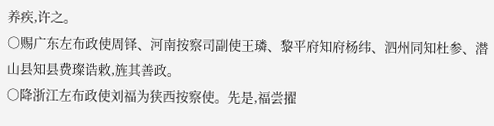养疾,许之。
○赐广东左布政使周铎、河南按察司副使王璘、黎平府知府杨纬、泗州同知杜参、潜山县知县费璨诰敕,旌其善政。
○降浙江左布政使刘福为狭西按察使。先是,福尝擢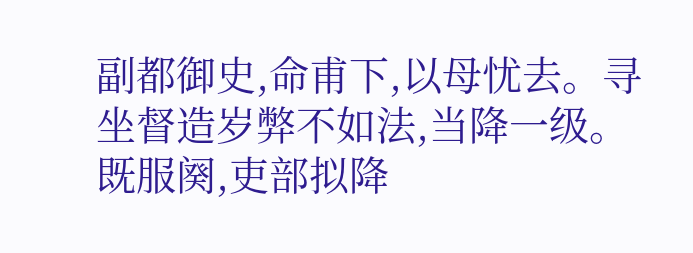副都御史,命甫下,以母忧去。寻坐督造岁弊不如法,当降一级。既服阕,吏部拟降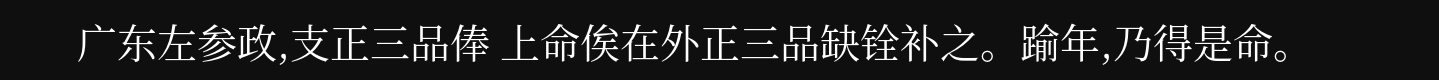广东左参政,支正三品俸 上命俟在外正三品缺铨补之。踰年,乃得是命。